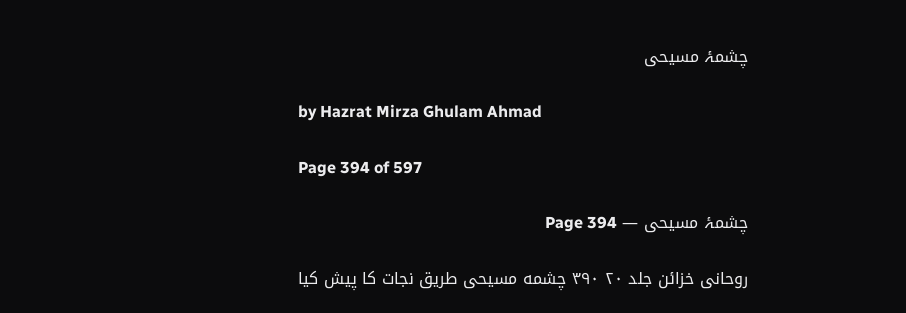چشمۂ مسیحی

by Hazrat Mirza Ghulam Ahmad

Page 394 of 597

چشمۂ مسیحی — Page 394

روحانی خزائن جلد ۲۰ ۳۹۰ چشمه مسیحی طریق نجات کا پیش کیا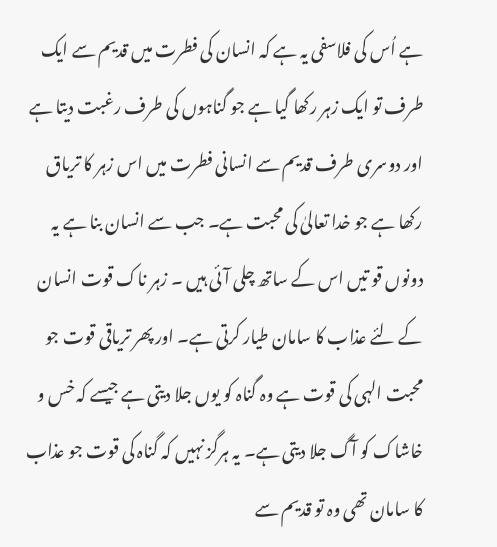ہے اُس کی فلاسفی یہ ہے کہ انسان کی فطرت میں قدیم سے ایک طرف تو ایک زہر رکھا گیا ہے جو گناہوں کی طرف رغبت دیتا ہے اور دوسری طرف قدیم سے انسانی فطرت میں اس زہر کا تریاق رکھا ہے جو خدا تعالیٰ کی محبت ہے۔ جب سے انسان بنا ہے یہ دونوں قو تیں اس کے ساتھ چلی آئی ہیں ۔ زہر ناک قوت انسان کے لئے عذاب کا سامان طیار کرتی ہے۔ اور پھر تریاقی قوت جو محبت الہی کی قوت ہے وہ گناہ کو یوں جلا دیتی ہے جیسے کہ خس و خاشاک کو آگ جلا دیتی ہے۔ یہ ہرگز نہیں کہ گناہ کی قوت جو عذاب کا سامان تھی وہ تو قدیم سے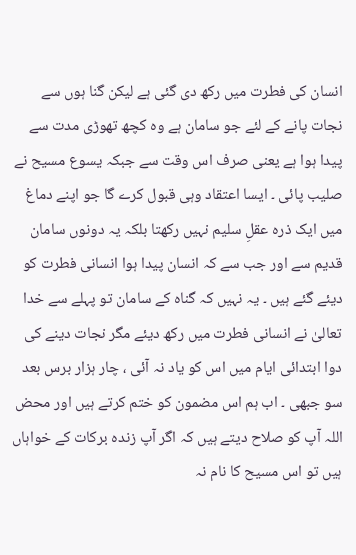انسان کی فطرت میں رکھ دی گئی ہے لیکن گنا ہوں سے نجات پانے کے لئے جو سامان ہے وہ کچھ تھوڑی مدت سے پیدا ہوا ہے یعنی صرف اس وقت سے جبکہ یسوع مسیح نے صلیب پائی ۔ ایسا اعتقاد وہی قبول کرے گا جو اپنے دماغ میں ایک ذرہ عقلِ سلیم نہیں رکھتا بلکہ یہ دونوں سامان قدیم سے اور جب سے کہ انسان پیدا ہوا انسانی فطرت کو دیئے گئے ہیں ۔ یہ نہیں کہ گناہ کے سامان تو پہلے سے خدا تعالیٰ نے انسانی فطرت میں رکھ دیئے مگر نجات دینے کی دوا ابتدائی ایام میں اس کو یاد نہ آئی ، چار ہزار برس بعد سو جبھی ۔ اب ہم اس مضمون کو ختم کرتے ہیں اور محض اللہ آپ کو صلاح دیتے ہیں کہ اگر آپ زندہ برکات کے خواہاں ہیں تو اس مسیح کا نام نہ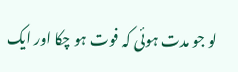لو جو مدت ہوئی کہ فوت ہو چکا اور ایک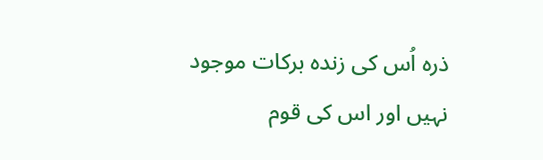ذرہ اُس کی زندہ برکات موجود نہیں اور اس کی قوم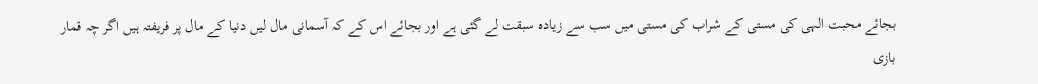بجائے محبت الہی کی مستی کے شراب کی مستی میں سب سے زیادہ سبقت لے گئی ہے اور بجائے اس کے کہ آسمانی مال لیں دنیا کے مال پر فریفتہ ہیں اگر چہ قمار بازی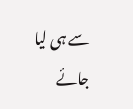سے ہی لیا جائے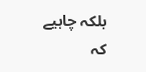بلکہ چاہیے کہ